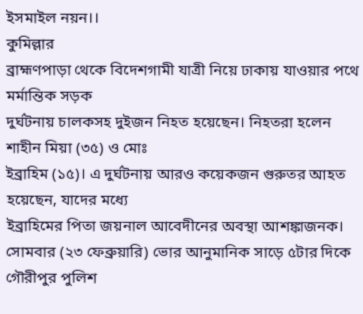ইসমাইল নয়ন।।
কুমিল্লার
ব্রাহ্মণপাড়া থেকে বিদেশগামী যাত্রী নিয়ে ঢাকায় যাওয়ার পথে মর্মান্তিক সড়ক
দুর্ঘটনায় চালকসহ দুইজন নিহত হয়েছেন। নিহতরা হলেন শাহীন মিয়া (৩৫) ও মোঃ
ইব্রাহিম (১৫)। এ দুর্ঘটনায় আরও কয়েকজন গুরুতর আহত হয়েছেন, যাদের মধ্যে
ইব্রাহিমের পিতা জয়নাল আবেদীনের অবস্থা আশঙ্কাজনক।
সোমবার (২৩ ফেব্রুয়ারি) ভোর আনুমানিক সাড়ে ৫টার দিকে গৌরীপুর পুলিশ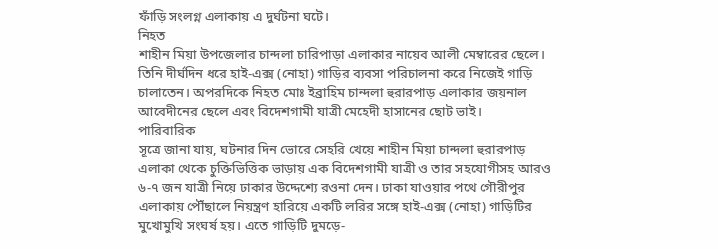ফাঁড়ি সংলগ্ন এলাকায় এ দুর্ঘটনা ঘটে।
নিহত
শাহীন মিয়া উপজেলার চান্দলা চারিপাড়া এলাকার নায়েব আলী মেম্বারের ছেলে।
তিনি দীর্ঘদিন ধরে হাই-এক্স (নোহা) গাড়ির ব্যবসা পরিচালনা করে নিজেই গাড়ি
চালাতেন। অপরদিকে নিহত মোঃ ইব্রাহিম চান্দলা হুরারপাড় এলাকার জয়নাল
আবেদীনের ছেলে এবং বিদেশগামী যাত্রী মেহেদী হাসানের ছোট ভাই।
পারিবারিক
সূত্রে জানা যায়, ঘটনার দিন ভোরে সেহরি খেয়ে শাহীন মিয়া চান্দলা হুরারপাড়
এলাকা থেকে চুক্তিভিত্তিক ভাড়ায় এক বিদেশগামী যাত্রী ও তার সহযোগীসহ আরও
৬-৭ জন যাত্রী নিয়ে ঢাকার উদ্দেশ্যে রওনা দেন। ঢাকা যাওয়ার পথে গৌরীপুর
এলাকায় পৌঁছালে নিয়ন্ত্রণ হারিয়ে একটি লরির সঙ্গে হাই-এক্স (নোহা) গাড়িটির
মুখোমুখি সংঘর্ষ হয়। এতে গাড়িটি দুমড়ে-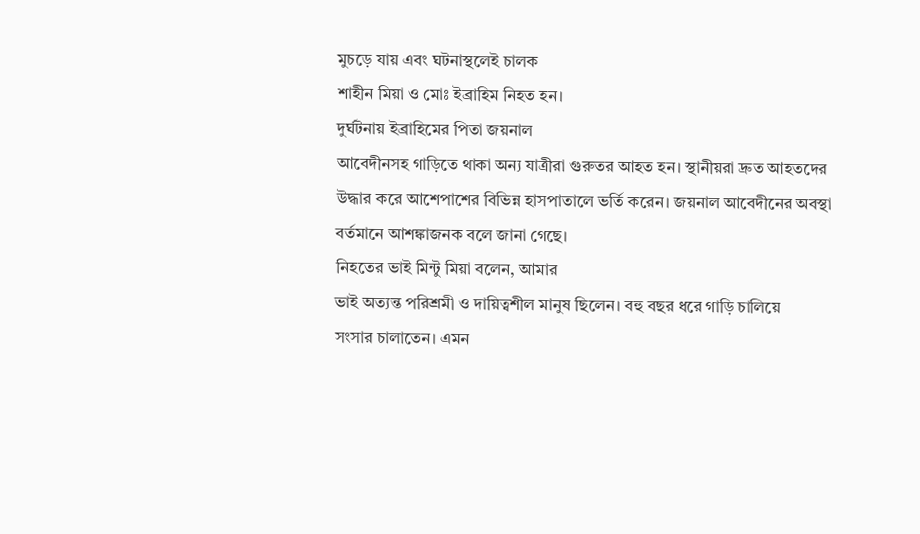মুচড়ে যায় এবং ঘটনাস্থলেই চালক
শাহীন মিয়া ও মোঃ ইব্রাহিম নিহত হন।
দুর্ঘটনায় ইব্রাহিমের পিতা জয়নাল
আবেদীনসহ গাড়িতে থাকা অন্য যাত্রীরা গুরুতর আহত হন। স্থানীয়রা দ্রুত আহতদের
উদ্ধার করে আশেপাশের বিভিন্ন হাসপাতালে ভর্তি করেন। জয়নাল আবেদীনের অবস্থা
বর্তমানে আশঙ্কাজনক বলে জানা গেছে।
নিহতের ভাই মিন্টু মিয়া বলেন, আমার
ভাই অত্যন্ত পরিশ্রমী ও দায়িত্বশীল মানুষ ছিলেন। বহু বছর ধরে গাড়ি চালিয়ে
সংসার চালাতেন। এমন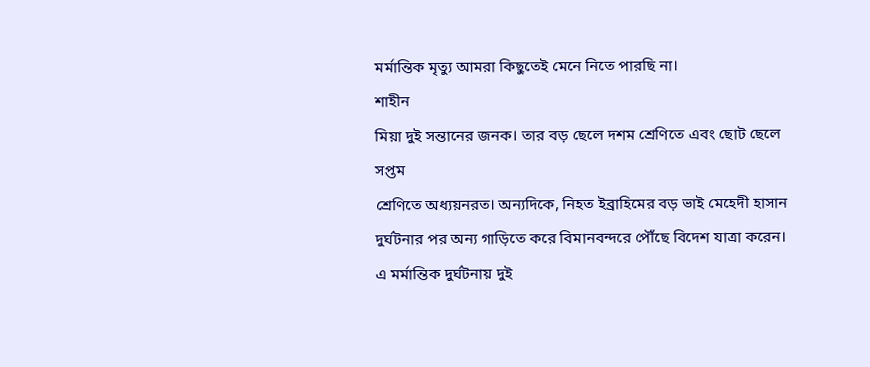মর্মান্তিক মৃত্যু আমরা কিছুতেই মেনে নিতে পারছি না।
শাহীন
মিয়া দুই সন্তানের জনক। তার বড় ছেলে দশম শ্রেণিতে এবং ছোট ছেলে সপ্তম
শ্রেণিতে অধ্যয়নরত। অন্যদিকে, নিহত ইব্রাহিমের বড় ভাই মেহেদী হাসান
দুর্ঘটনার পর অন্য গাড়িতে করে বিমানবন্দরে পৌঁছে বিদেশ যাত্রা করেন।
এ মর্মান্তিক দুর্ঘটনায় দুই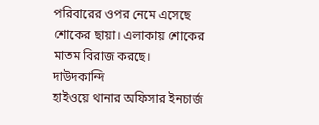পরিবারের ওপর নেমে এসেছে শোকের ছায়া। এলাকায় শোকের মাতম বিরাজ করছে।
দাউদকান্দি
হাইওয়ে থানার অফিসার ইনচার্জ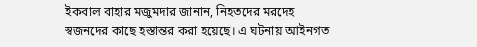ইকবাল বাহার মজুমদার জানান, নিহতদের মরদেহ
স্বজনদের কাছে হস্তান্তর করা হয়েছে। এ ঘটনায় আইনগত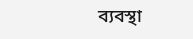ব্যবস্থা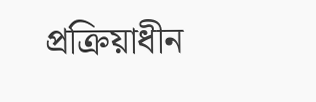প্রক্রিয়াধীন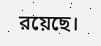রয়েছে।